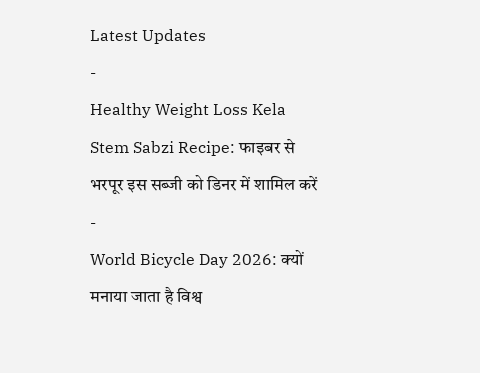Latest Updates
-
Healthy Weight Loss Kela Stem Sabzi Recipe: फाइबर से भरपूर इस सब्जी को डिनर में शामिल करें -
World Bicycle Day 2026: क्यों मनाया जाता है विश्व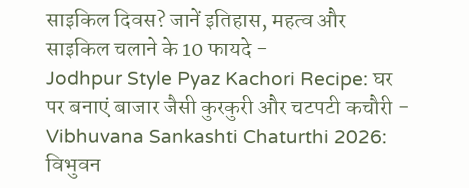साइकिल दिवस? जानें इतिहास, महत्व और साइकिल चलाने के 10 फायदे -
Jodhpur Style Pyaz Kachori Recipe: घर पर बनाएं बाजार जैसी कुरकुरी और चटपटी कचौरी -
Vibhuvana Sankashti Chaturthi 2026: विभुवन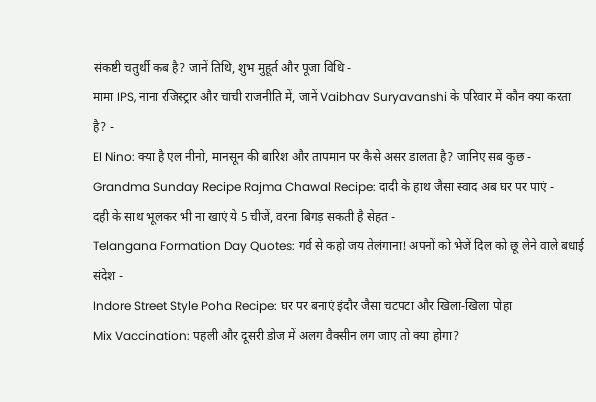संकष्टी चतुर्थी कब है? जानें तिथि, शुभ मुहूर्त और पूजा विधि -
मामा IPS, नाना रजिस्ट्रार और चाची राजनीति में, जानें Vaibhav Suryavanshi के परिवार में कौन क्या करता है? -
El Nino: क्या है एल नीनो, मानसून की बारिश और तापमान पर कैसे असर डालता है? जानिए सब कुछ -
Grandma Sunday Recipe Rajma Chawal Recipe: दादी के हाथ जैसा स्वाद अब घर पर पाएं -
दही के साथ भूलकर भी ना खाएं ये 5 चीजें, वरना बिगड़ सकती है सेहत -
Telangana Formation Day Quotes: गर्व से कहो जय तेलंगाना! अपनों को भेजें दिल को छू लेने वाले बधाई संदेश -
Indore Street Style Poha Recipe: घर पर बनाएं इंदौर जैसा चटपटा और खिला-खिला पोहा
Mix Vaccination: पहली और दूसरी डोज में अलग वैक्सीन लग जाए तो क्या होगा?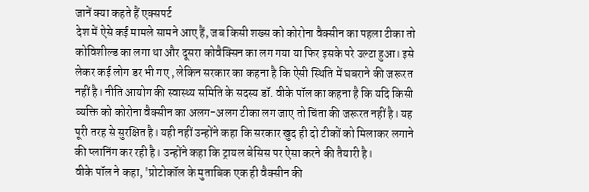जानें क्या कहते हैं एक्सपर्ट
देश में ऐसे कई मामले सामने आए हैं, जब किसी शख्स को कोरोना वैक्सीन का पहला टीका तो कोविशील्ड का लगा था और दूसरा कोवैक्सिन का लग गया या फिर इसके परे उल्टा हुआ। इसे लेकर कई लोग डर भी गए , लेकिन सरकार का कहना है कि ऐसी स्थिति में घबराने की जरूरत नहीं है। नीति आयोग की स्वास्थ्य समिति के सदस्य डॉ. वीके पॉल का कहना है कि यदि किसी व्यक्ति को कोरोना वैक्सीन का अलग-अलग टीका लग जाए तो चिंता की जरूरत नहीं है। यह पूरी तरह से सुरक्षित है। यही नहीं उन्होंने कहा कि सरकार खुद ही दो टीकों को मिलाकर लगाने की प्लानिंग कर रही है। उन्होंने कहा कि ट्रायल बेसिस पर ऐसा करने की तैयारी है।
वीके पॉल ने कहा, 'प्रोटोकॉल के मुताबिक एक ही वैक्सीन की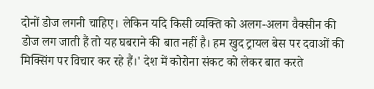दोनों डोज लगनी चाहिए। लेकिन यदि किसी व्यक्ति को अलग-अलग वैक्सीन की डोज लग जाती हैं तो यह घबराने की बात नहीं है। हम खुद ट्रायल बेस पर दवाओं की मिक्सिंग पर विचार कर रहे हैं।' देश में कोरोना संकट को लेकर बात करते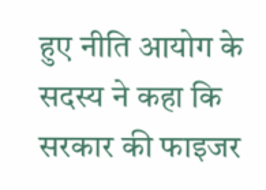हुए नीति आयोग के सदस्य ने कहा कि सरकार की फाइजर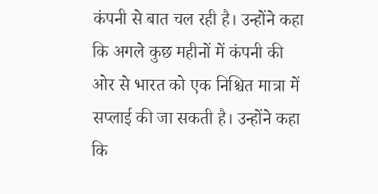कंपनी से बात चल रही है। उन्होंने कहा कि अगले कुछ महीनों में कंपनी की ओर से भारत को एक निश्चित मात्रा में सप्लाई की जा सकती है। उन्होंने कहा कि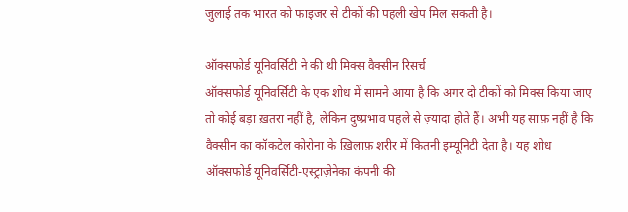जुलाई तक भारत को फाइजर से टीकों की पहली खेप मिल सकती है।

ऑक्सफोर्ड यूनिवर्सिटी ने की थी मिक्स वैक्सीन रिसर्च
ऑक्सफोर्ड यूनिवर्सिटी के एक शोध में सामने आया है कि अगर दो टीकों को मिक्स किया जाए तो कोई बड़ा ख़तरा नहीं है, लेकिन दुष्प्रभाव पहले से ज़्यादा होते हैं। अभी यह साफ़ नहीं है कि वैक्सीन का कॉकटेल कोरोना के ख़िलाफ़ शरीर में कितनी इम्यूनिटी देता है। यह शोध ऑक्सफोर्ड यूनिवर्सिटी-एस्ट्राज़ेनेका कंपनी की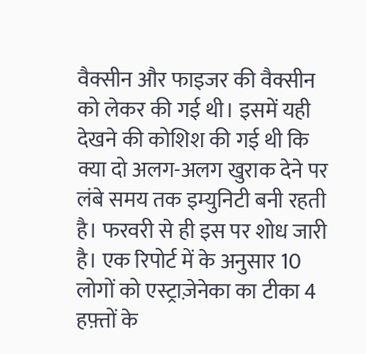वैक्सीन और फाइजर की वैक्सीन को लेकर की गई थी। इसमें यही देखने की कोशिश की गई थी कि क्या दो अलग-अलग खुराक देने पर लंबे समय तक इम्युनिटी बनी रहती है। फरवरी से ही इस पर शोध जारी है। एक रिपोर्ट में के अनुसार 10 लोगों को एस्ट्राज़ेनेका का टीका 4 हफ़्तों के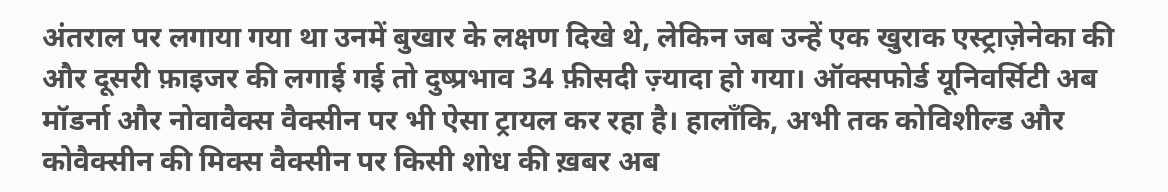अंतराल पर लगाया गया था उनमें बुखार के लक्षण दिखे थे, लेकिन जब उन्हें एक खुराक एस्ट्राज़ेनेका की और दूसरी फ़ाइजर की लगाई गई तो दुष्प्रभाव 34 फ़ीसदी ज़्यादा हो गया। ऑक्सफोर्ड यूनिवर्सिटी अब मॉडर्ना और नोवावैक्स वैक्सीन पर भी ऐसा ट्रायल कर रहा है। हालाँकि, अभी तक कोविशील्ड और कोवैक्सीन की मिक्स वैक्सीन पर किसी शोध की ख़बर अब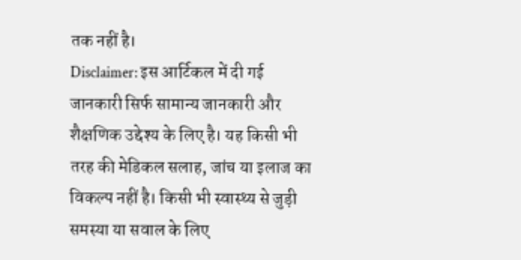तक नहीं है।
Disclaimer: इस आर्टिकल में दी गई जानकारी सिर्फ सामान्य जानकारी और शैक्षणिक उद्देश्य के लिए है। यह किसी भी तरह की मेडिकल सलाह, जांच या इलाज का विकल्प नहीं है। किसी भी स्वास्थ्य से जुड़ी समस्या या सवाल के लिए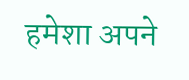हमेशा अपने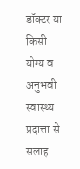डॉक्टर या किसी योग्य व अनुभवी स्वास्थ्य प्रदात्ता से सलाह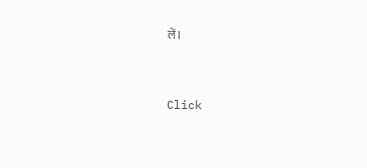लें।



Click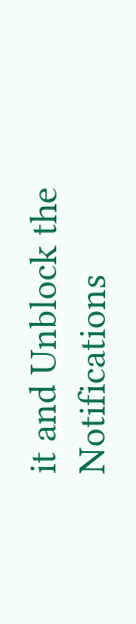it and Unblock the Notifications